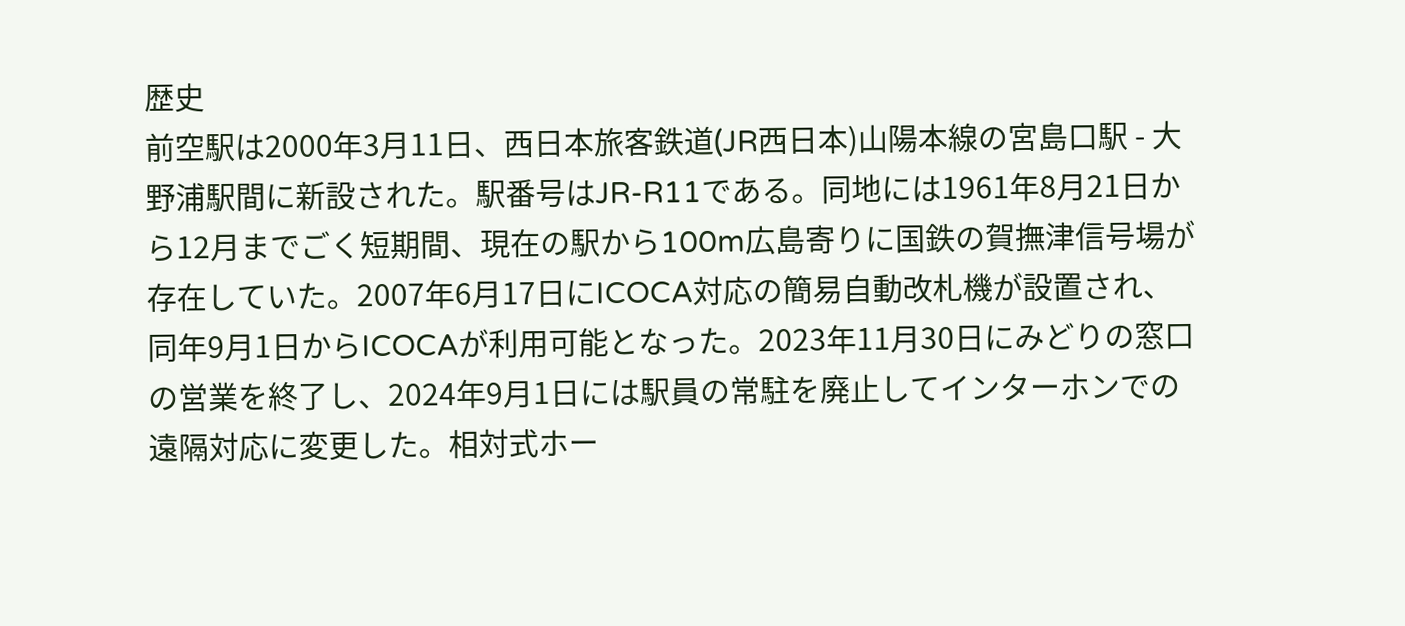歴史
前空駅は2000年3月11日、西日本旅客鉄道(JR西日本)山陽本線の宮島口駅 - 大野浦駅間に新設された。駅番号はJR-R11である。同地には1961年8月21日から12月までごく短期間、現在の駅から100m広島寄りに国鉄の賀撫津信号場が存在していた。2007年6月17日にICOCA対応の簡易自動改札機が設置され、同年9月1日からICOCAが利用可能となった。2023年11月30日にみどりの窓口の営業を終了し、2024年9月1日には駅員の常駐を廃止してインターホンでの遠隔対応に変更した。相対式ホー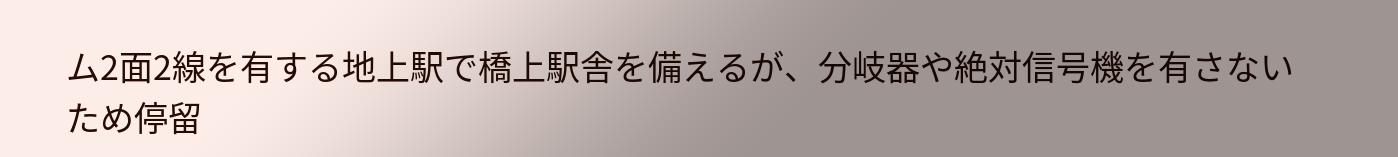ム2面2線を有する地上駅で橋上駅舎を備えるが、分岐器や絶対信号機を有さないため停留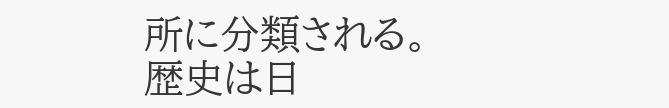所に分類される。
歴史は日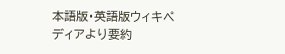本語版・英語版ウィキペディアより要約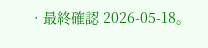· 最終確認 2026-05-18。